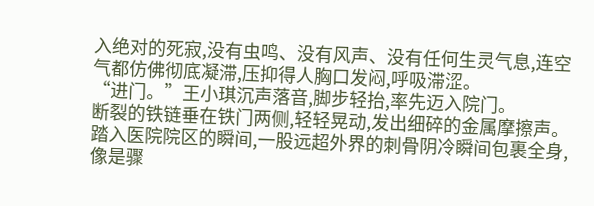入绝对的死寂,没有虫鸣、没有风声、没有任何生灵气息,连空气都仿佛彻底凝滞,压抑得人胸口发闷,呼吸滞涩。
“进门。”王小琪沉声落音,脚步轻抬,率先迈入院门。
断裂的铁链垂在铁门两侧,轻轻晃动,发出细碎的金属摩擦声。踏入医院院区的瞬间,一股远超外界的刺骨阴冷瞬间包裹全身,像是骤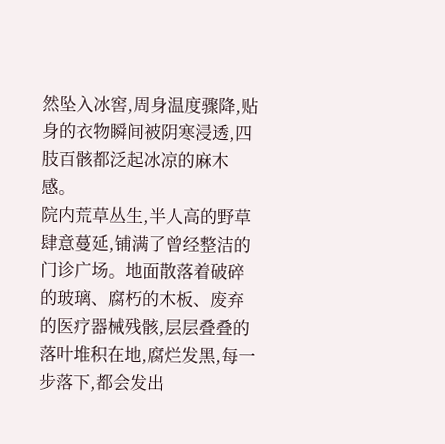然坠入冰窖,周身温度骤降,贴身的衣物瞬间被阴寒浸透,四肢百骸都泛起冰凉的麻木感。
院内荒草丛生,半人高的野草肆意蔓延,铺满了曾经整洁的门诊广场。地面散落着破碎的玻璃、腐朽的木板、废弃的医疗器械残骸,层层叠叠的落叶堆积在地,腐烂发黑,每一步落下,都会发出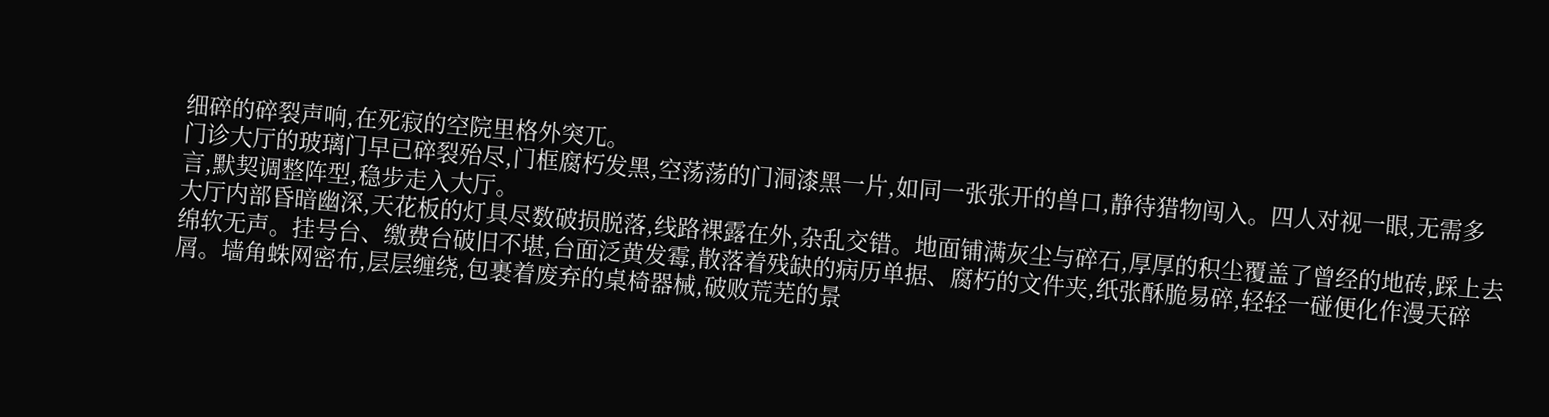细碎的碎裂声响,在死寂的空院里格外突兀。
门诊大厅的玻璃门早已碎裂殆尽,门框腐朽发黑,空荡荡的门洞漆黑一片,如同一张张开的兽口,静待猎物闯入。四人对视一眼,无需多言,默契调整阵型,稳步走入大厅。
大厅内部昏暗幽深,天花板的灯具尽数破损脱落,线路裸露在外,杂乱交错。地面铺满灰尘与碎石,厚厚的积尘覆盖了曾经的地砖,踩上去绵软无声。挂号台、缴费台破旧不堪,台面泛黄发霉,散落着残缺的病历单据、腐朽的文件夹,纸张酥脆易碎,轻轻一碰便化作漫天碎屑。墙角蛛网密布,层层缠绕,包裹着废弃的桌椅器械,破败荒芜的景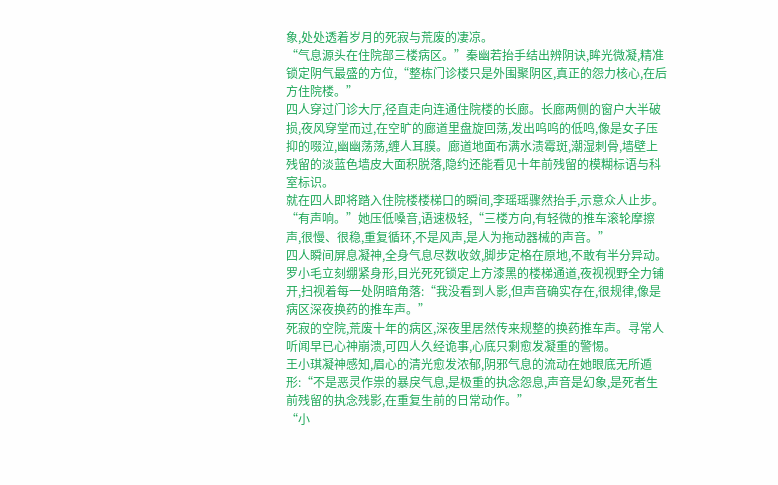象,处处透着岁月的死寂与荒废的凄凉。
“气息源头在住院部三楼病区。”秦幽若抬手结出辨阴诀,眸光微凝,精准锁定阴气最盛的方位,“整栋门诊楼只是外围聚阴区,真正的怨力核心,在后方住院楼。”
四人穿过门诊大厅,径直走向连通住院楼的长廊。长廊两侧的窗户大半破损,夜风穿堂而过,在空旷的廊道里盘旋回荡,发出呜呜的低鸣,像是女子压抑的啜泣,幽幽荡荡,缠人耳膜。廊道地面布满水渍霉斑,潮湿刺骨,墙壁上残留的淡蓝色墙皮大面积脱落,隐约还能看见十年前残留的模糊标语与科室标识。
就在四人即将踏入住院楼楼梯口的瞬间,李瑶瑶骤然抬手,示意众人止步。
“有声响。”她压低嗓音,语速极轻,“三楼方向,有轻微的推车滚轮摩擦声,很慢、很稳,重复循环,不是风声,是人为拖动器械的声音。”
四人瞬间屏息凝神,全身气息尽数收敛,脚步定格在原地,不敢有半分异动。
罗小毛立刻绷紧身形,目光死死锁定上方漆黑的楼梯通道,夜视视野全力铺开,扫视着每一处阴暗角落:“我没看到人影,但声音确实存在,很规律,像是病区深夜换药的推车声。”
死寂的空院,荒废十年的病区,深夜里居然传来规整的换药推车声。寻常人听闻早已心神崩溃,可四人久经诡事,心底只剩愈发凝重的警惕。
王小琪凝神感知,眉心的清光愈发浓郁,阴邪气息的流动在她眼底无所遁形:“不是恶灵作祟的暴戾气息,是极重的执念怨息,声音是幻象,是死者生前残留的执念残影,在重复生前的日常动作。”
“小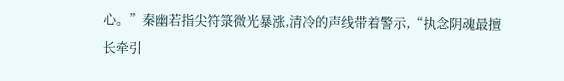心。”秦幽若指尖符箓微光暴涨,清冷的声线带着警示,“执念阴魂最擅长牵引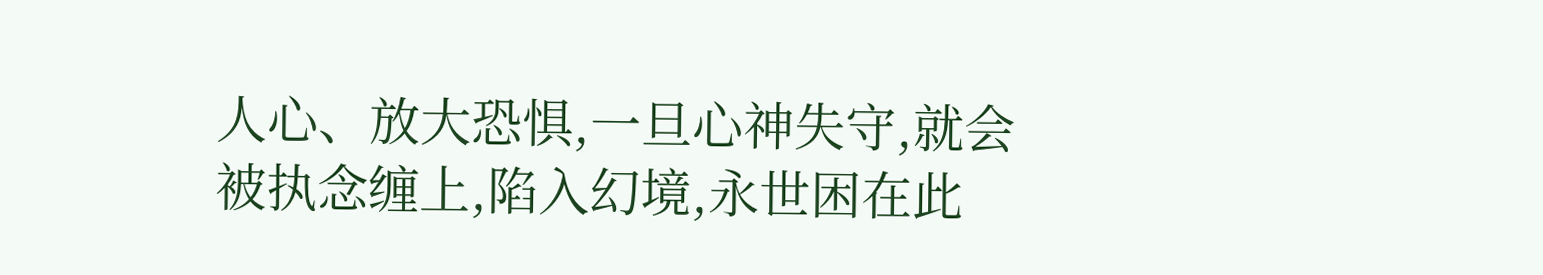人心、放大恐惧,一旦心神失守,就会被执念缠上,陷入幻境,永世困在此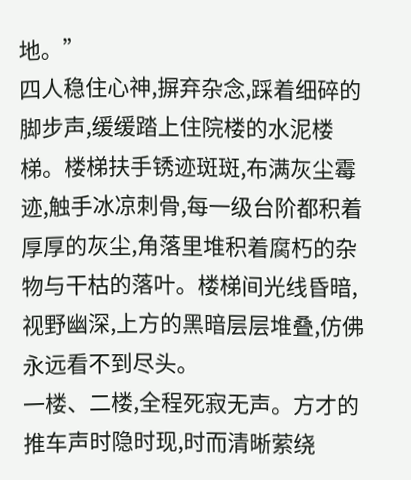地。”
四人稳住心神,摒弃杂念,踩着细碎的脚步声,缓缓踏上住院楼的水泥楼梯。楼梯扶手锈迹斑斑,布满灰尘霉迹,触手冰凉刺骨,每一级台阶都积着厚厚的灰尘,角落里堆积着腐朽的杂物与干枯的落叶。楼梯间光线昏暗,视野幽深,上方的黑暗层层堆叠,仿佛永远看不到尽头。
一楼、二楼,全程死寂无声。方才的推车声时隐时现,时而清晰萦绕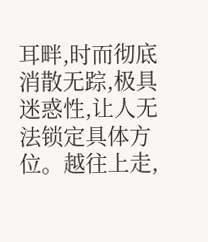耳畔,时而彻底消散无踪,极具迷惑性,让人无法锁定具体方位。越往上走,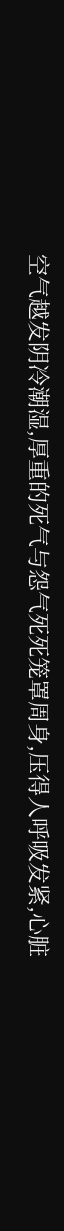空气越发阴冷潮湿,厚重的死气与怨气死死笼罩周身,压得人呼吸发紧,心脏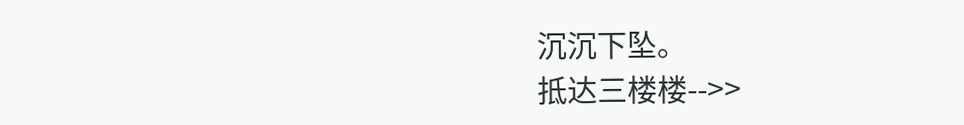沉沉下坠。
抵达三楼楼-->>